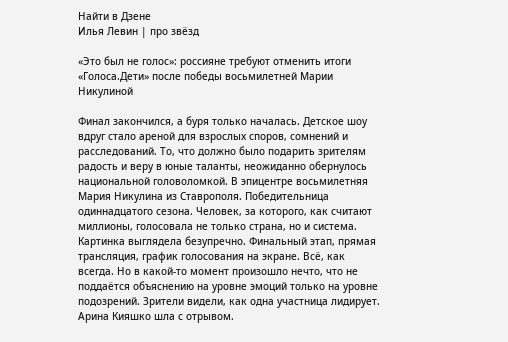Найти в Дзене
Илья Левин | про звёзд

«Это был не голос»: россияне требуют отменить итоги «Голоса.Дети» после победы восьмилетней Марии Никулиной

Финал закончился, а буря только началась. Детское шоу вдруг стало ареной для взрослых споров, сомнений и расследований. То, что должно было подарить зрителям радость и веру в юные таланты, неожиданно обернулось национальной головоломкой. В эпицентре восьмилетняя Мария Никулина из Ставрополя. Победительница одиннадцатого сезона. Человек, за которого, как считают миллионы, голосовала не только страна, но и система. Картинка выглядела безупречно. Финальный этап, прямая трансляция, график голосования на экране. Всё, как всегда. Но в какой-то момент произошло нечто, что не поддаётся объяснению на уровне эмоций только на уровне подозрений. Зрители видели, как одна участница лидирует. Арина Кияшко шла с отрывом.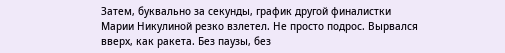Затем, буквально за секунды, график другой финалистки Марии Никулиной резко взлетел. Не просто подрос. Вырвался вверх, как ракета. Без паузы, без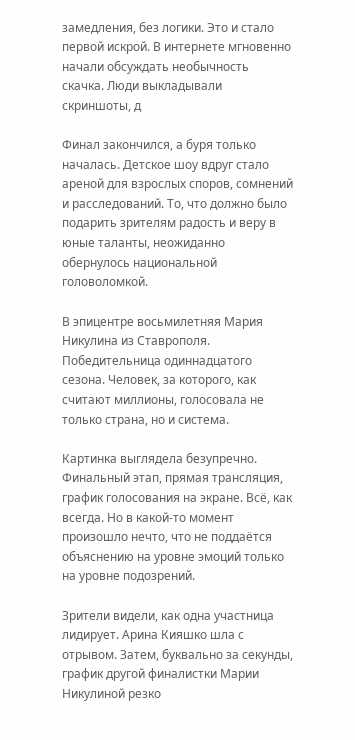замедления, без логики. Это и стало первой искрой. В интернете мгновенно начали обсуждать необычность скачка. Люди выкладывали скриншоты, д

Финал закончился, а буря только началась. Детское шоу вдруг стало ареной для взрослых споров, сомнений и расследований. То, что должно было подарить зрителям радость и веру в юные таланты, неожиданно обернулось национальной головоломкой.

В эпицентре восьмилетняя Мария Никулина из Ставрополя. Победительница одиннадцатого сезона. Человек, за которого, как считают миллионы, голосовала не только страна, но и система.

Картинка выглядела безупречно. Финальный этап, прямая трансляция, график голосования на экране. Всё, как всегда. Но в какой-то момент произошло нечто, что не поддаётся объяснению на уровне эмоций только на уровне подозрений.

Зрители видели, как одна участница лидирует. Арина Кияшко шла с отрывом. Затем, буквально за секунды, график другой финалистки Марии Никулиной резко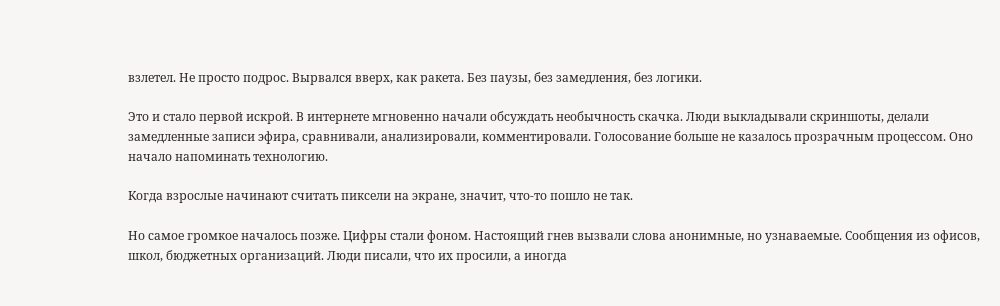взлетел. Не просто подрос. Вырвался вверх, как ракета. Без паузы, без замедления, без логики.

Это и стало первой искрой. В интернете мгновенно начали обсуждать необычность скачка. Люди выкладывали скриншоты, делали замедленные записи эфира, сравнивали, анализировали, комментировали. Голосование больше не казалось прозрачным процессом. Оно начало напоминать технологию.

Когда взрослые начинают считать пиксели на экране, значит, что-то пошло не так.

Но самое громкое началось позже. Цифры стали фоном. Настоящий гнев вызвали слова анонимные, но узнаваемые. Сообщения из офисов, школ, бюджетных организаций. Люди писали, что их просили, а иногда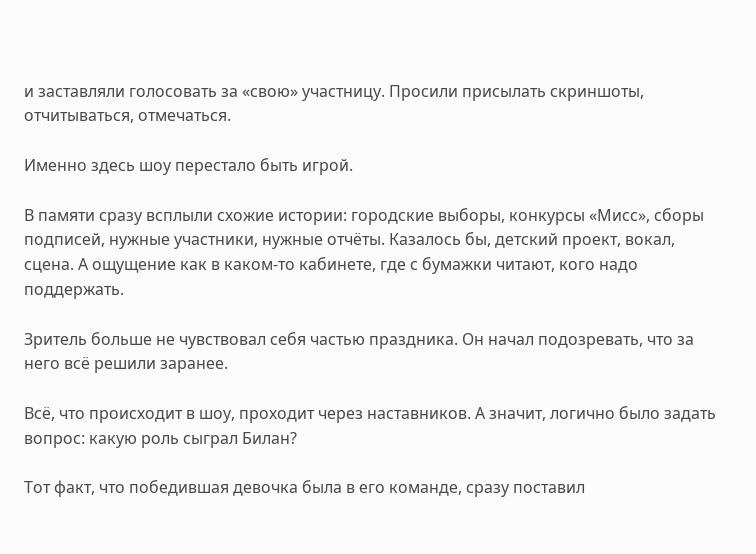и заставляли голосовать за «свою» участницу. Просили присылать скриншоты, отчитываться, отмечаться.

Именно здесь шоу перестало быть игрой.

В памяти сразу всплыли схожие истории: городские выборы, конкурсы «Мисс», сборы подписей, нужные участники, нужные отчёты. Казалось бы, детский проект, вокал, сцена. А ощущение как в каком-то кабинете, где с бумажки читают, кого надо поддержать.

Зритель больше не чувствовал себя частью праздника. Он начал подозревать, что за него всё решили заранее.

Всё, что происходит в шоу, проходит через наставников. А значит, логично было задать вопрос: какую роль сыграл Билан?

Тот факт, что победившая девочка была в его команде, сразу поставил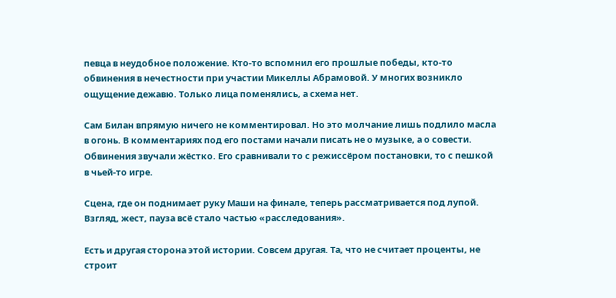певца в неудобное положение. Кто-то вспомнил его прошлые победы, кто-то обвинения в нечестности при участии Микеллы Абрамовой. У многих возникло ощущение дежавю. Только лица поменялись, а схема нет.

Сам Билан впрямую ничего не комментировал. Но это молчание лишь подлило масла в огонь. В комментариях под его постами начали писать не о музыке, а о совести. Обвинения звучали жёстко. Его сравнивали то с режиссёром постановки, то с пешкой в чьей-то игре.

Сцена, где он поднимает руку Маши на финале, теперь рассматривается под лупой. Взгляд, жест, пауза всё стало частью «расследования».

Есть и другая сторона этой истории. Совсем другая. Та, что не считает проценты, не строит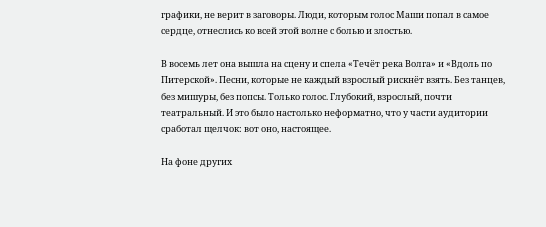графики, не верит в заговоры. Люди, которым голос Маши попал в самое сердце, отнеслись ко всей этой волне с болью и злостью.

В восемь лет она вышла на сцену и спела «Течёт река Волга» и «Вдоль по Питерской». Песни, которые не каждый взрослый рискнёт взять. Без танцев, без мишуры, без попсы. Только голос. Глубокий, взрослый, почти театральный. И это было настолько неформатно, что у части аудитории сработал щелчок: вот оно, настоящее.

На фоне других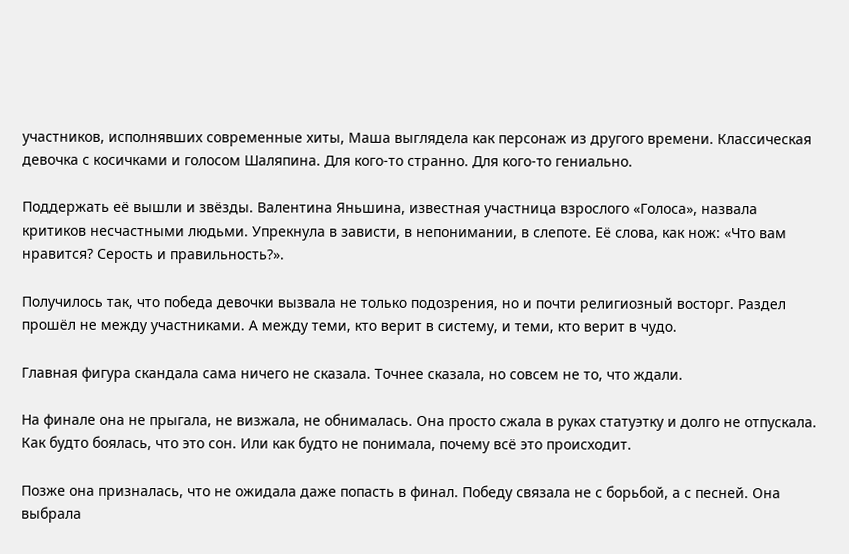участников, исполнявших современные хиты, Маша выглядела как персонаж из другого времени. Классическая девочка с косичками и голосом Шаляпина. Для кого-то странно. Для кого-то гениально.

Поддержать её вышли и звёзды. Валентина Яньшина, известная участница взрослого «Голоса», назвала критиков несчастными людьми. Упрекнула в зависти, в непонимании, в слепоте. Её слова, как нож: «Что вам нравится? Серость и правильность?».

Получилось так, что победа девочки вызвала не только подозрения, но и почти религиозный восторг. Раздел прошёл не между участниками. А между теми, кто верит в систему, и теми, кто верит в чудо.

Главная фигура скандала сама ничего не сказала. Точнее сказала, но совсем не то, что ждали.

На финале она не прыгала, не визжала, не обнималась. Она просто сжала в руках статуэтку и долго не отпускала. Как будто боялась, что это сон. Или как будто не понимала, почему всё это происходит.

Позже она призналась, что не ожидала даже попасть в финал. Победу связала не с борьбой, а с песней. Она выбрала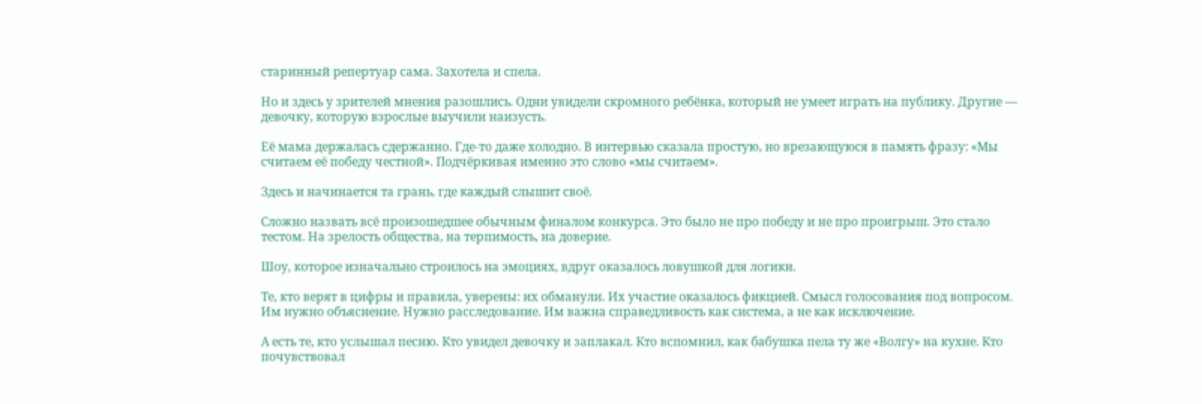старинный репертуар сама. Захотела и спела.

Но и здесь у зрителей мнения разошлись. Одни увидели скромного ребёнка, который не умеет играть на публику. Другие — девочку, которую взрослые выучили наизусть.

Её мама держалась сдержанно. Где-то даже холодно. В интервью сказала простую, но врезающуюся в память фразу: «Мы считаем её победу честной». Подчёркивая именно это слово «мы считаем».

Здесь и начинается та грань, где каждый слышит своё.

Сложно назвать всё произошедшее обычным финалом конкурса. Это было не про победу и не про проигрыш. Это стало тестом. На зрелость общества, на терпимость, на доверие.

Шоу, которое изначально строилось на эмоциях, вдруг оказалось ловушкой для логики.

Те, кто верят в цифры и правила, уверены: их обманули. Их участие оказалось фикцией. Смысл голосования под вопросом. Им нужно объяснение. Нужно расследование. Им важна справедливость как система, а не как исключение.

А есть те, кто услышал песню. Кто увидел девочку и заплакал. Кто вспомнил, как бабушка пела ту же «Волгу» на кухне. Кто почувствовал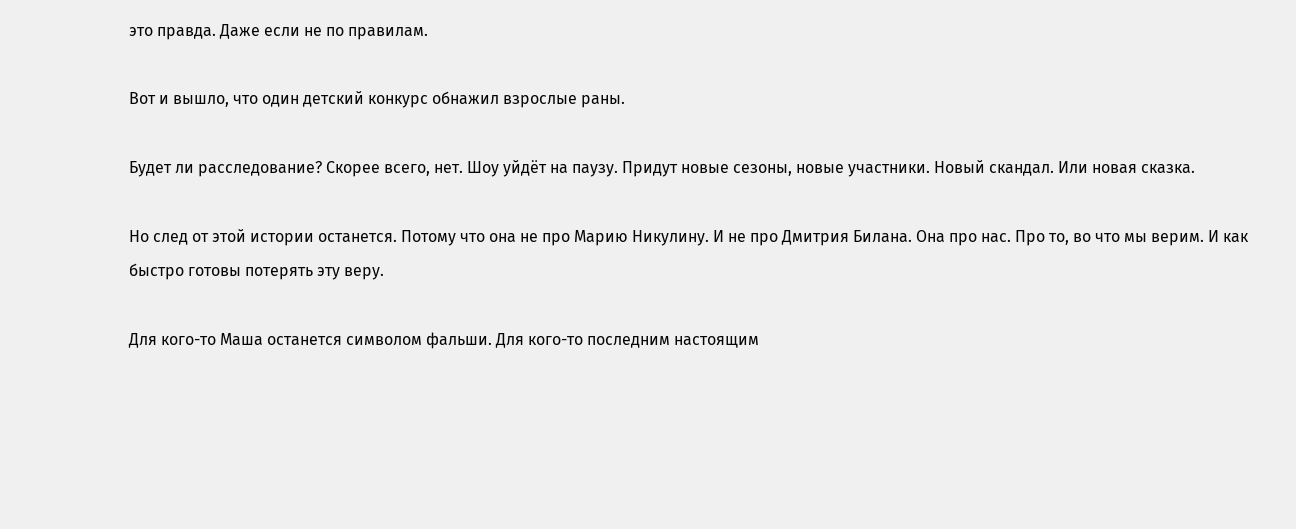это правда. Даже если не по правилам.

Вот и вышло, что один детский конкурс обнажил взрослые раны.

Будет ли расследование? Скорее всего, нет. Шоу уйдёт на паузу. Придут новые сезоны, новые участники. Новый скандал. Или новая сказка.

Но след от этой истории останется. Потому что она не про Марию Никулину. И не про Дмитрия Билана. Она про нас. Про то, во что мы верим. И как быстро готовы потерять эту веру.

Для кого-то Маша останется символом фальши. Для кого-то последним настоящим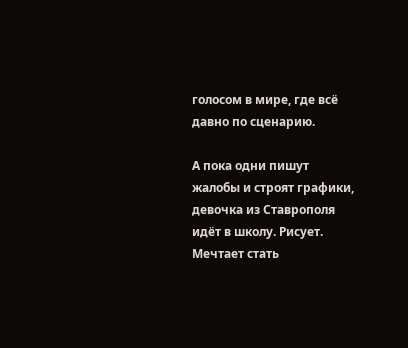голосом в мире, где всё давно по сценарию.

А пока одни пишут жалобы и строят графики, девочка из Ставрополя идёт в школу. Рисует. Мечтает стать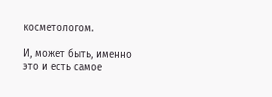косметологом.

И, может быть, именно это и есть самое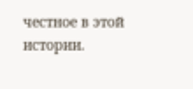честное в этой истории.